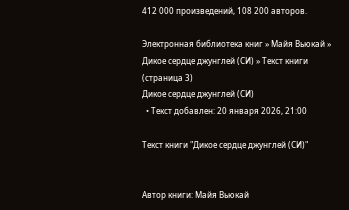412 000 произведений, 108 200 авторов.

Электронная библиотека книг » Майя Вьюкай » Дикое сердце джунглей (СИ) » Текст книги (страница 3)
Дикое сердце джунглей (СИ)
  • Текст добавлен: 20 января 2026, 21:00

Текст книги "Дикое сердце джунглей (СИ)"


Автор книги: Майя Вьюкай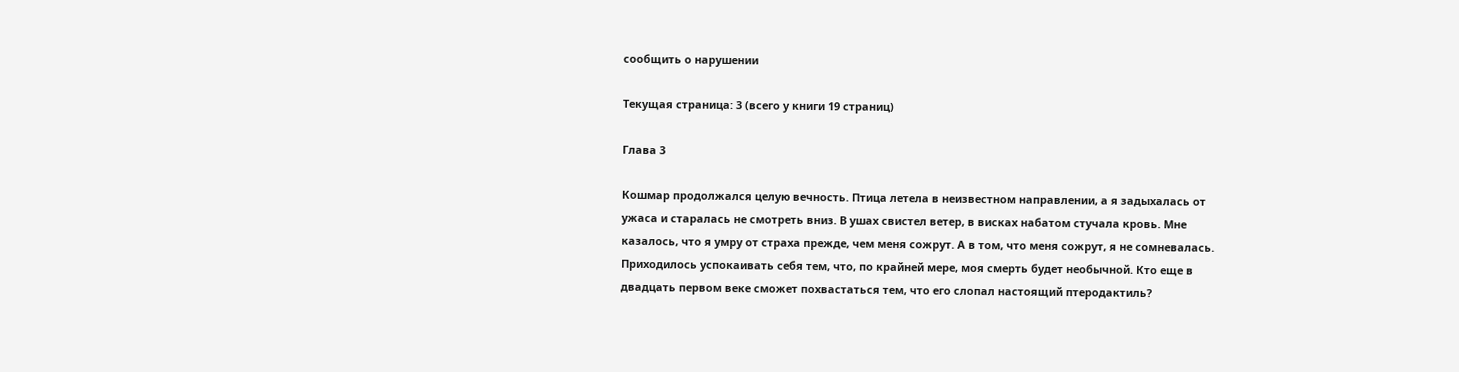сообщить о нарушении

Текущая страница: 3 (всего у книги 19 страниц)

Глава 3

Кошмар продолжался целую вечность. Птица летела в неизвестном направлении, а я задыхалась от ужаса и старалась не смотреть вниз. В ушах свистел ветер, в висках набатом стучала кровь. Мне казалось, что я умру от страха прежде, чем меня сожрут. А в том, что меня сожрут, я не сомневалась. Приходилось успокаивать себя тем, что, по крайней мере, моя смерть будет необычной. Кто еще в двадцать первом веке сможет похвастаться тем, что его слопал настоящий птеродактиль?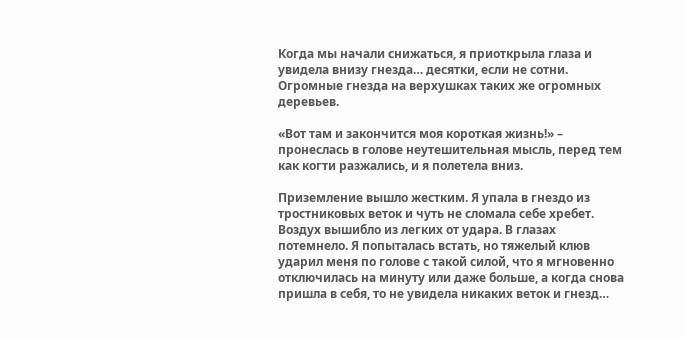Когда мы начали снижаться, я приоткрыла глаза и увидела внизу гнезда… десятки, если не сотни. Огромные гнезда на верхушках таких же огромных деревьев.

«Вот там и закончится моя короткая жизнь!» – пронеслась в голове неутешительная мысль, перед тем как когти разжались, и я полетела вниз.

Приземление вышло жестким. Я упала в гнездо из тростниковых веток и чуть не сломала себе хребет. Воздух вышибло из легких от удара. В глазах потемнело. Я попыталась встать, но тяжелый клюв ударил меня по голове с такой силой, что я мгновенно отключилась на минуту или даже больше, а когда снова пришла в себя, то не увидела никаких веток и гнезд…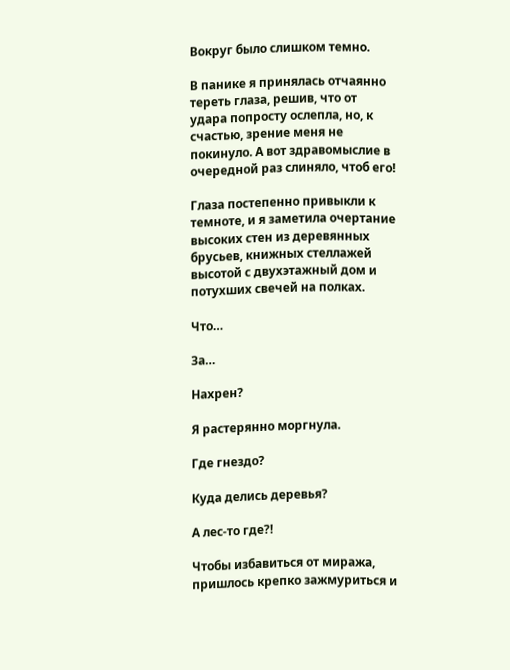Вокруг было слишком темно.

В панике я принялась отчаянно тереть глаза, решив, что от удара попросту ослепла, но, к счастью, зрение меня не покинуло. А вот здравомыслие в очередной раз слиняло, чтоб его!

Глаза постепенно привыкли к темноте, и я заметила очертание высоких стен из деревянных брусьев, книжных стеллажей высотой с двухэтажный дом и потухших свечей на полках.

Что…

За…

Нахрен?

Я растерянно моргнула.

Где гнездо?

Куда делись деревья?

А лес-то где?!

Чтобы избавиться от миража, пришлось крепко зажмуриться и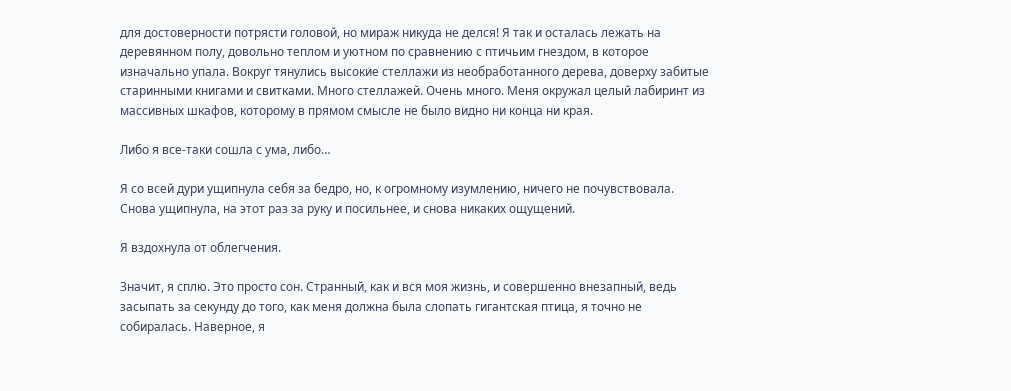для достоверности потрясти головой, но мираж никуда не делся! Я так и осталась лежать на деревянном полу, довольно теплом и уютном по сравнению с птичьим гнездом, в которое изначально упала. Вокруг тянулись высокие стеллажи из необработанного дерева, доверху забитые старинными книгами и свитками. Много стеллажей. Очень много. Меня окружал целый лабиринт из массивных шкафов, которому в прямом смысле не было видно ни конца ни края.

Либо я все-таки сошла с ума, либо…

Я со всей дури ущипнула себя за бедро, но, к огромному изумлению, ничего не почувствовала. Снова ущипнула, на этот раз за руку и посильнее, и снова никаких ощущений.

Я вздохнула от облегчения.

Значит, я сплю. Это просто сон. Странный, как и вся моя жизнь, и совершенно внезапный, ведь засыпать за секунду до того, как меня должна была слопать гигантская птица, я точно не собиралась. Наверное, я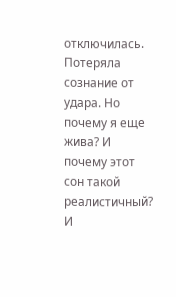отключилась. Потеряла сознание от удара. Но почему я еще жива? И почему этот сон такой реалистичный? И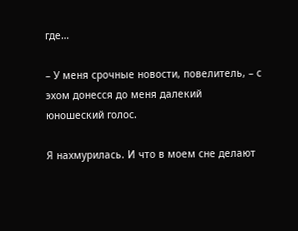где…

– У меня срочные новости, повелитель, – с эхом донесся до меня далекий юношеский голос.

Я нахмурилась. И что в моем сне делают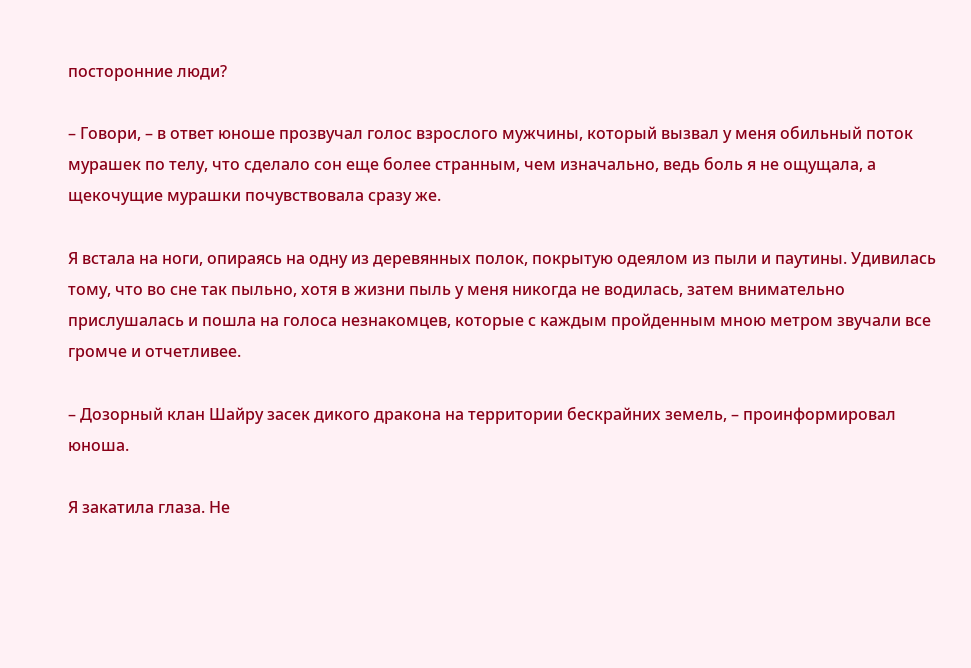посторонние люди?

– Говори, – в ответ юноше прозвучал голос взрослого мужчины, который вызвал у меня обильный поток мурашек по телу, что сделало сон еще более странным, чем изначально, ведь боль я не ощущала, а щекочущие мурашки почувствовала сразу же.

Я встала на ноги, опираясь на одну из деревянных полок, покрытую одеялом из пыли и паутины. Удивилась тому, что во сне так пыльно, хотя в жизни пыль у меня никогда не водилась, затем внимательно прислушалась и пошла на голоса незнакомцев, которые с каждым пройденным мною метром звучали все громче и отчетливее.

– Дозорный клан Шайру засек дикого дракона на территории бескрайних земель, – проинформировал юноша.

Я закатила глаза. Не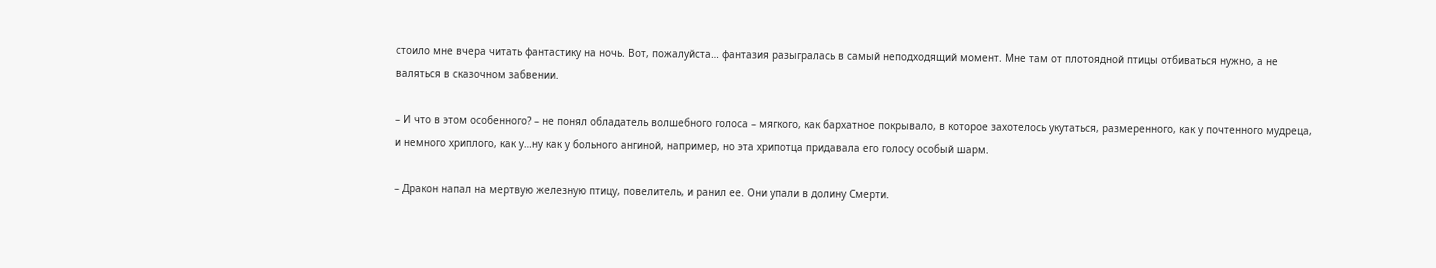стоило мне вчера читать фантастику на ночь. Вот, пожалуйста… фантазия разыгралась в самый неподходящий момент. Мне там от плотоядной птицы отбиваться нужно, а не валяться в сказочном забвении.

– И что в этом особенного? – не понял обладатель волшебного голоса – мягкого, как бархатное покрывало, в которое захотелось укутаться, размеренного, как у почтенного мудреца, и немного хриплого, как у…ну как у больного ангиной, например, но эта хрипотца придавала его голосу особый шарм.

– Дракон напал на мертвую железную птицу, повелитель, и ранил ее. Они упали в долину Смерти.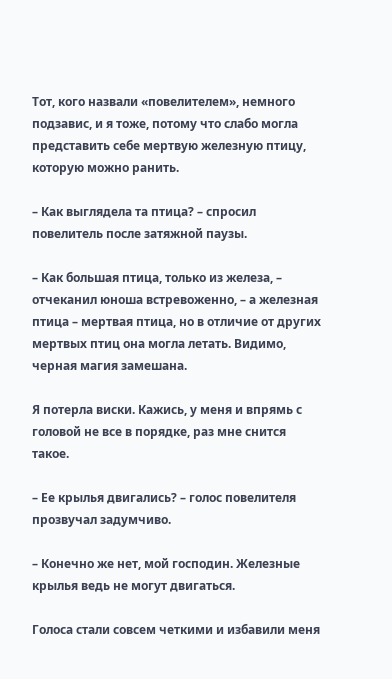Тот, кого назвали «повелителем», немного подзавис, и я тоже, потому что слабо могла представить себе мертвую железную птицу, которую можно ранить.

– Как выглядела та птица? – спросил повелитель после затяжной паузы.

– Как большая птица, только из железа, – отчеканил юноша встревоженно, – а железная птица – мертвая птица, но в отличие от других мертвых птиц она могла летать. Видимо, черная магия замешана.

Я потерла виски. Кажись, у меня и впрямь с головой не все в порядке, раз мне снится такое.

– Ее крылья двигались? – голос повелителя прозвучал задумчиво.

– Конечно же нет, мой господин. Железные крылья ведь не могут двигаться.

Голоса стали совсем четкими и избавили меня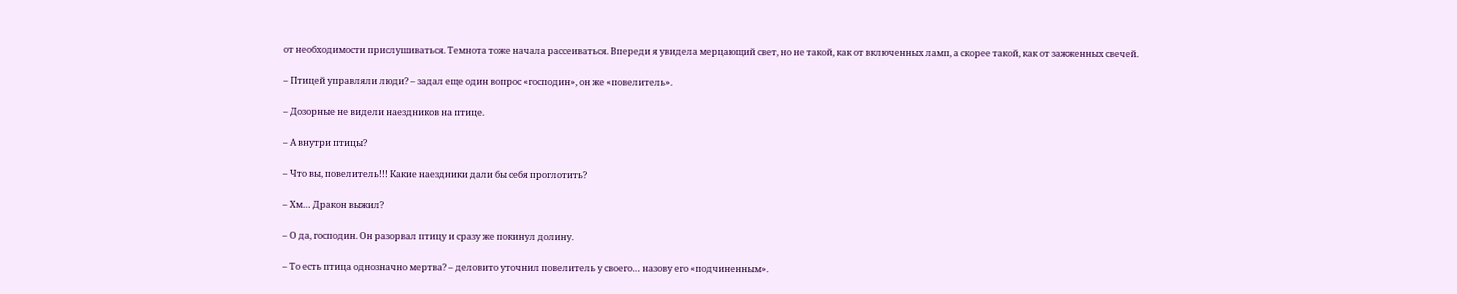от необходимости прислушиваться. Темнота тоже начала рассеиваться. Впереди я увидела мерцающий свет, но не такой, как от включенных ламп, а скорее такой, как от зажженных свечей.

– Птицей управляли люди? – задал еще один вопрос «господин», он же «повелитель».

– Дозорные не видели наездников на птице.

– А внутри птицы?

– Что вы, повелитель!!! Какие наездники дали бы себя проглотить?

– Хм… Дракон выжил?

– О да, господин. Он разорвал птицу и сразу же покинул долину.

– То есть птица однозначно мертва? – деловито уточнил повелитель у своего… назову его «подчиненным».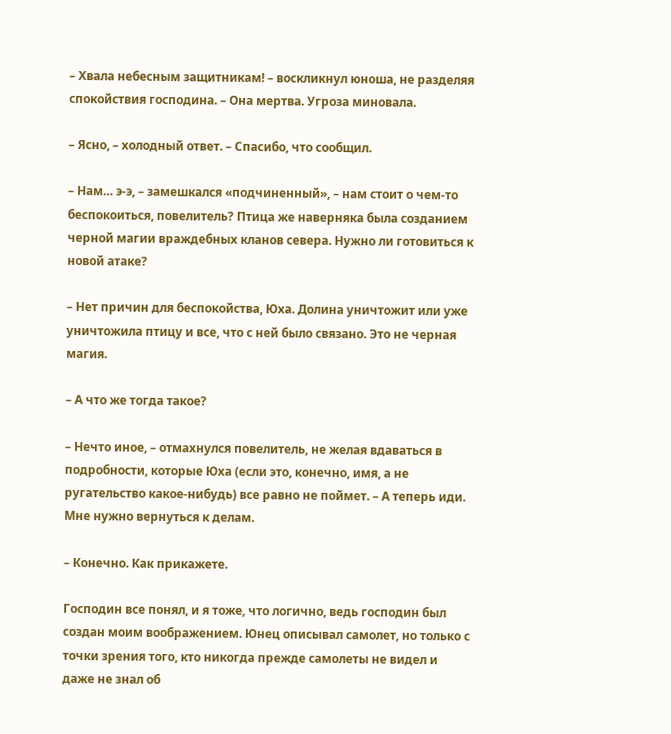– Хвала небесным защитникам! – воскликнул юноша, не разделяя спокойствия господина. – Она мертва. Угроза миновала.

– Ясно, – холодный ответ. – Спасибо, что сообщил.

– Нам… э-э, – замешкался «подчиненный», – нам стоит о чем-то беспокоиться, повелитель? Птица же наверняка была созданием черной магии враждебных кланов севера. Нужно ли готовиться к новой атаке?

– Нет причин для беспокойства, Юха. Долина уничтожит или уже уничтожила птицу и все, что с ней было связано. Это не черная магия.

– А что же тогда такое?

– Нечто иное, – отмахнулся повелитель, не желая вдаваться в подробности, которые Юха (если это, конечно, имя, а не ругательство какое-нибудь) все равно не поймет. – А теперь иди. Мне нужно вернуться к делам.

– Конечно. Как прикажете.

Господин все понял, и я тоже, что логично, ведь господин был создан моим воображением. Юнец описывал самолет, но только с точки зрения того, кто никогда прежде самолеты не видел и даже не знал об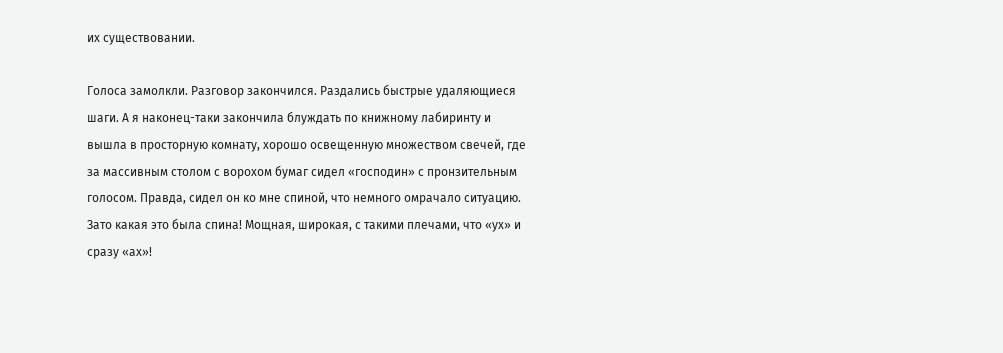их существовании.

Голоса замолкли. Разговор закончился. Раздались быстрые удаляющиеся шаги. А я наконец-таки закончила блуждать по книжному лабиринту и вышла в просторную комнату, хорошо освещенную множеством свечей, где за массивным столом с ворохом бумаг сидел «господин» с пронзительным голосом. Правда, сидел он ко мне спиной, что немного омрачало ситуацию. Зато какая это была спина! Мощная, широкая, с такими плечами, что «ух» и сразу «ах»!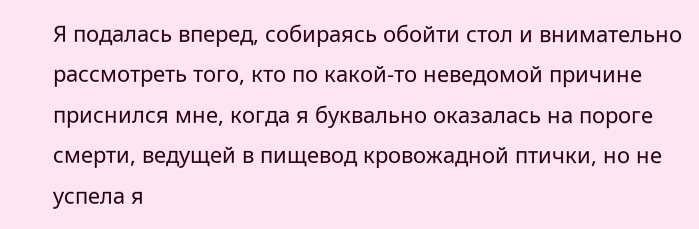Я подалась вперед, собираясь обойти стол и внимательно рассмотреть того, кто по какой-то неведомой причине приснился мне, когда я буквально оказалась на пороге смерти, ведущей в пищевод кровожадной птички, но не успела я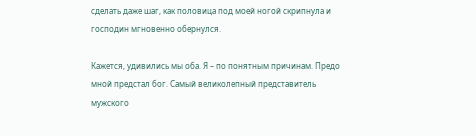сделать даже шаг, как половица под моей ногой скрипнула и господин мгновенно обернулся.

Кажется, удивились мы оба. Я – по понятным причинам. Предо мной предстал бог. Самый великолепный представитель мужского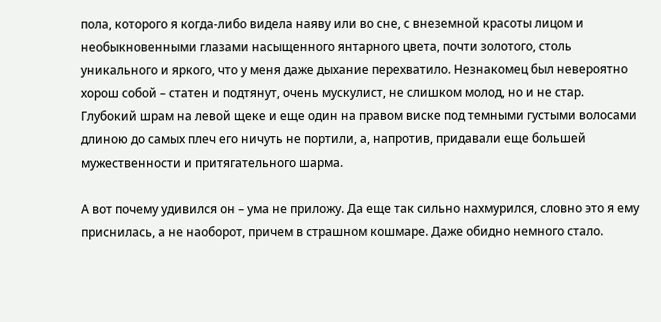пола, которого я когда-либо видела наяву или во сне, с внеземной красоты лицом и необыкновенными глазами насыщенного янтарного цвета, почти золотого, столь уникального и яркого, что у меня даже дыхание перехватило. Незнакомец был невероятно хорош собой – статен и подтянут, очень мускулист, не слишком молод, но и не стар. Глубокий шрам на левой щеке и еще один на правом виске под темными густыми волосами длиною до самых плеч его ничуть не портили, а, напротив, придавали еще большей мужественности и притягательного шарма.

А вот почему удивился он – ума не приложу. Да еще так сильно нахмурился, словно это я ему приснилась, а не наоборот, причем в страшном кошмаре. Даже обидно немного стало.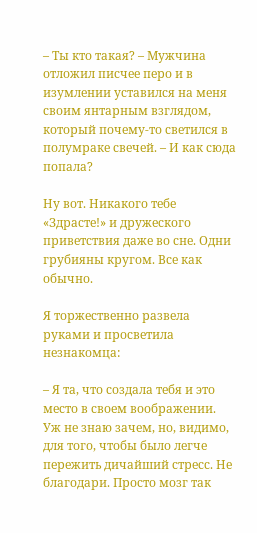– Ты кто такая? – Мужчина отложил писчее перо и в изумлении уставился на меня своим янтарным взглядом, который почему-то светился в полумраке свечей. – И как сюда попала?

Ну вот. Никакого тебе «Здрасте!» и дружеского приветствия даже во сне. Одни грубияны кругом. Все как обычно.

Я торжественно развела руками и просветила незнакомца:

– Я та, что создала тебя и это место в своем воображении. Уж не знаю зачем, но, видимо, для того, чтобы было легче пережить дичайший стресс. Не благодари. Просто мозг так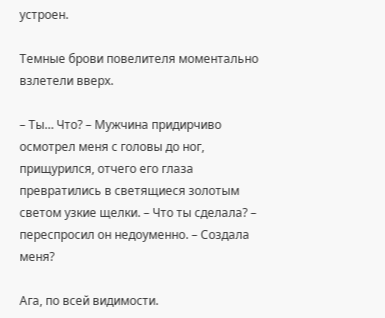устроен.

Темные брови повелителя моментально взлетели вверх.

– Ты… Что? – Мужчина придирчиво осмотрел меня с головы до ног, прищурился, отчего его глаза превратились в светящиеся золотым светом узкие щелки. – Что ты сделала? – переспросил он недоуменно. – Создала меня?

Ага, по всей видимости.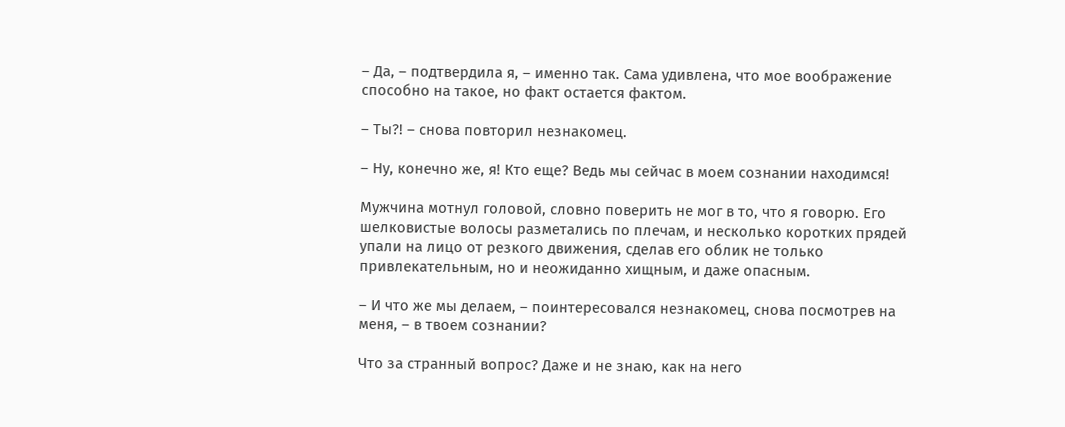– Да, – подтвердила я, – именно так. Сама удивлена, что мое воображение способно на такое, но факт остается фактом.

– Ты?! – снова повторил незнакомец.

– Ну, конечно же, я! Кто еще? Ведь мы сейчас в моем сознании находимся!

Мужчина мотнул головой, словно поверить не мог в то, что я говорю. Его шелковистые волосы разметались по плечам, и несколько коротких прядей упали на лицо от резкого движения, сделав его облик не только привлекательным, но и неожиданно хищным, и даже опасным.

– И что же мы делаем, – поинтересовался незнакомец, снова посмотрев на меня, – в твоем сознании?

Что за странный вопрос? Даже и не знаю, как на него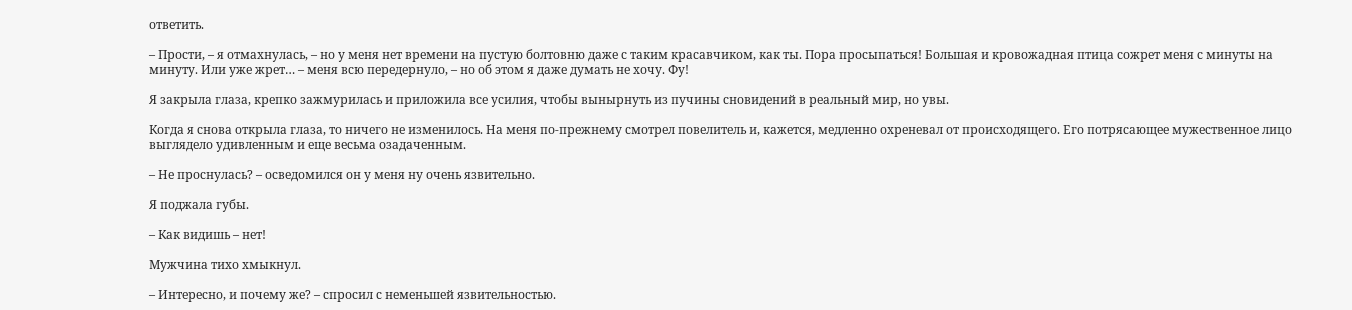ответить.

– Прости, – я отмахнулась, – но у меня нет времени на пустую болтовню даже с таким красавчиком, как ты. Пора просыпаться! Большая и кровожадная птица сожрет меня с минуты на минуту. Или уже жрет… – меня всю передернуло, – но об этом я даже думать не хочу. Фу!

Я закрыла глаза, крепко зажмурилась и приложила все усилия, чтобы вынырнуть из пучины сновидений в реальный мир, но увы.

Когда я снова открыла глаза, то ничего не изменилось. На меня по-прежнему смотрел повелитель и, кажется, медленно охреневал от происходящего. Его потрясающее мужественное лицо выглядело удивленным и еще весьма озадаченным.

– Не проснулась? – осведомился он у меня ну очень язвительно.

Я поджала губы.

– Как видишь – нет!

Мужчина тихо хмыкнул.

– Интересно, и почему же? – спросил с неменьшей язвительностью.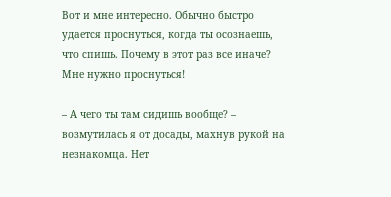Вот и мне интересно. Обычно быстро удается проснуться, когда ты осознаешь, что спишь. Почему в этот раз все иначе? Мне нужно проснуться!

– А чего ты там сидишь вообще? – возмутилась я от досады, махнув рукой на незнакомца. Нет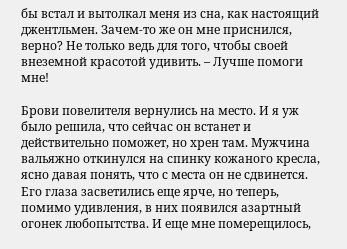бы встал и вытолкал меня из сна, как настоящий джентльмен. Зачем-то же он мне приснился, верно? Не только ведь для того, чтобы своей внеземной красотой удивить. – Лучше помоги мне!

Брови повелителя вернулись на место. И я уж было решила, что сейчас он встанет и действительно поможет, но хрен там. Мужчина вальяжно откинулся на спинку кожаного кресла, ясно давая понять, что с места он не сдвинется. Его глаза засветились еще ярче, но теперь, помимо удивления, в них появился азартный огонек любопытства. И еще мне померещилось,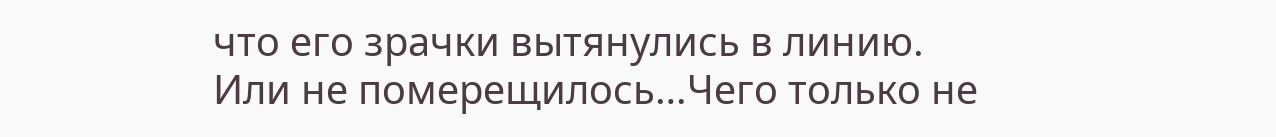что его зрачки вытянулись в линию. Или не померещилось…Чего только не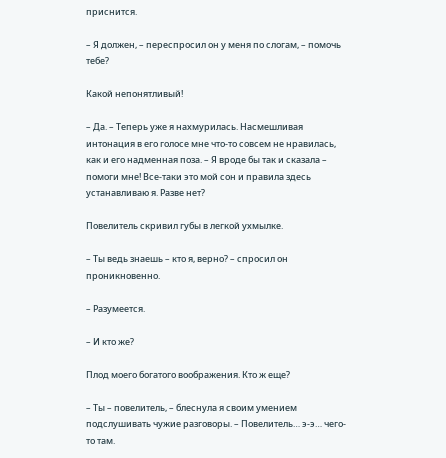приснится.

– Я должен, – переспросил он у меня по слогам, – помочь тебе?

Какой непонятливый!

– Да. – Теперь уже я нахмурилась. Насмешливая интонация в его голосе мне что-то совсем не нравилась, как и его надменная поза. – Я вроде бы так и сказала – помоги мне! Все-таки это мой сон и правила здесь устанавливаю я. Разве нет?

Повелитель скривил губы в легкой ухмылке.

– Ты ведь знаешь – кто я, верно? – спросил он проникновенно.

– Разумеется.

– И кто же?

Плод моего богатого воображения. Кто ж еще?

– Ты – повелитель, – блеснула я своим умением подслушивать чужие разговоры. – Повелитель… э-э… чего-то там.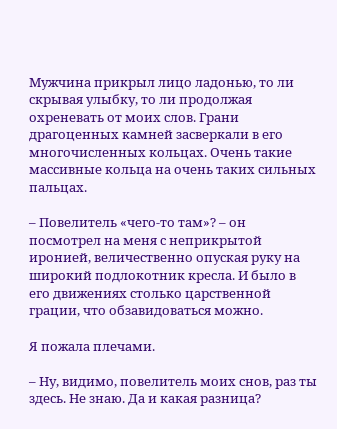Мужчина прикрыл лицо ладонью, то ли скрывая улыбку, то ли продолжая охреневать от моих слов. Грани драгоценных камней засверкали в его многочисленных кольцах. Очень такие массивные кольца на очень таких сильных пальцах.

– Повелитель «чего-то там»? – он посмотрел на меня с неприкрытой иронией, величественно опуская руку на широкий подлокотник кресла. И было в его движениях столько царственной грации, что обзавидоваться можно.

Я пожала плечами.

– Ну, видимо, повелитель моих снов, раз ты здесь. Не знаю. Да и какая разница?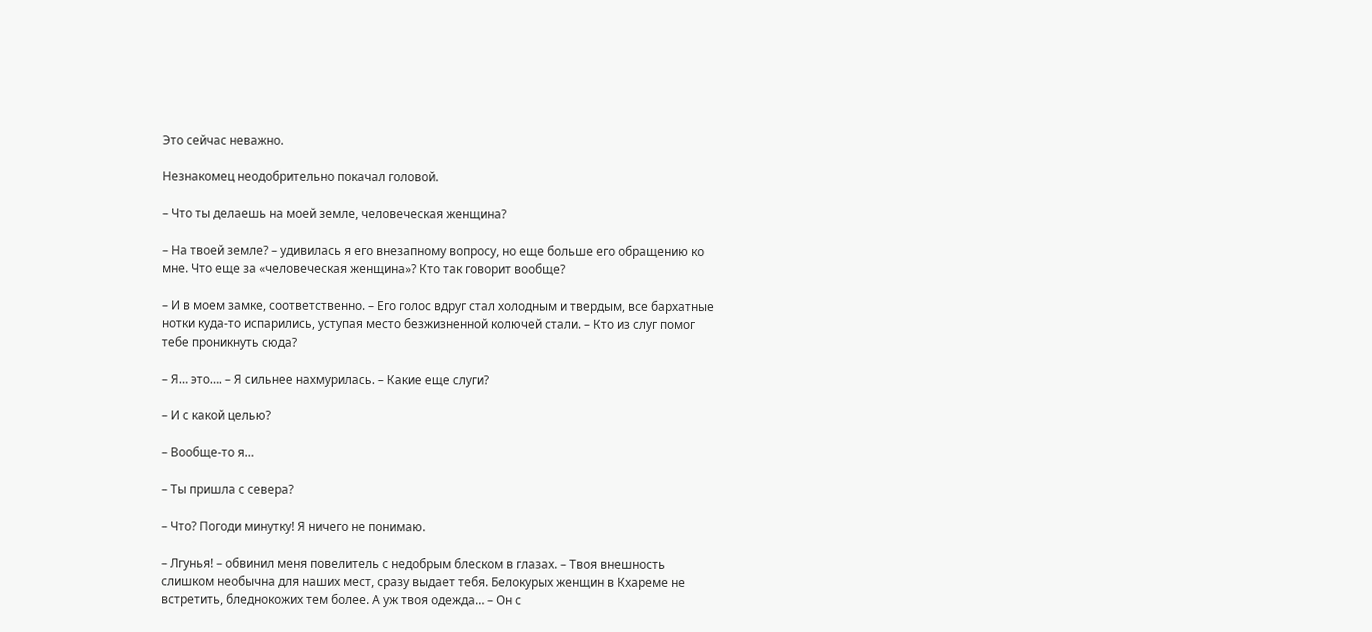Это сейчас неважно.

Незнакомец неодобрительно покачал головой.

– Что ты делаешь на моей земле, человеческая женщина?

– На твоей земле? – удивилась я его внезапному вопросу, но еще больше его обращению ко мне. Что еще за «человеческая женщина»? Кто так говорит вообще?

– И в моем замке, соответственно. – Его голос вдруг стал холодным и твердым, все бархатные нотки куда-то испарились, уступая место безжизненной колючей стали. – Кто из слуг помог тебе проникнуть сюда?

– Я… это…. – Я сильнее нахмурилась. – Какие еще слуги?

– И с какой целью?

– Вообще-то я…

– Ты пришла с севера?

– Что? Погоди минутку! Я ничего не понимаю.

– Лгунья! – обвинил меня повелитель с недобрым блеском в глазах. – Твоя внешность слишком необычна для наших мест, сразу выдает тебя. Белокурых женщин в Кхареме не встретить, бледнокожих тем более. А уж твоя одежда… – Он с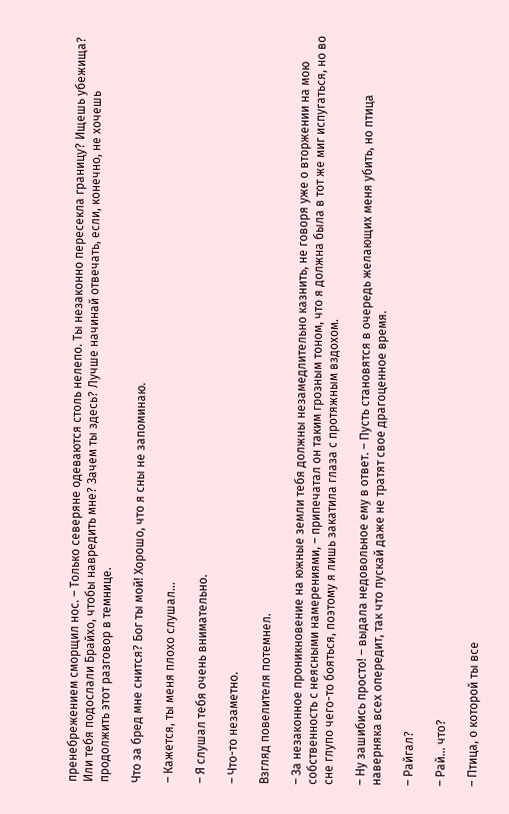пренебрежением сморщил нос. – Только северяне одеваются столь нелепо. Ты незаконно пересекла границу? Ищешь убежища? Или тебя подослали Брайхо, чтобы навредить мне? Зачем ты здесь? Лучше начинай отвечать, если, конечно, не хочешь продолжить этот разговор в темнице.

Что за бред мне снится? Бог ты мой! Хорошо, что я сны не запоминаю.

– Кажется, ты меня плохо слушал…

– Я слушал тебя очень внимательно.

– Что-то незаметно.

Взгляд повелителя потемнел.

– За незаконное проникновение на южные земли тебя должны незамедлительно казнить, не говоря уже о вторжении на мою собственность с неясными намерениями, – припечатал он таким грозным тоном, что я должна была в тот же миг испугаться, но во сне глупо чего-то бояться, поэтому я лишь закатила глаза с протяжным вздохом.

– Ну зашибись просто! – выдала недовольное ему в ответ. – Пусть становятся в очередь желающих меня убить, но птица наверняка всех опередит, так что пускай даже не тратят свое драгоценное время.

– Райгал?

– Рай… что?

– Птица, о которой ты все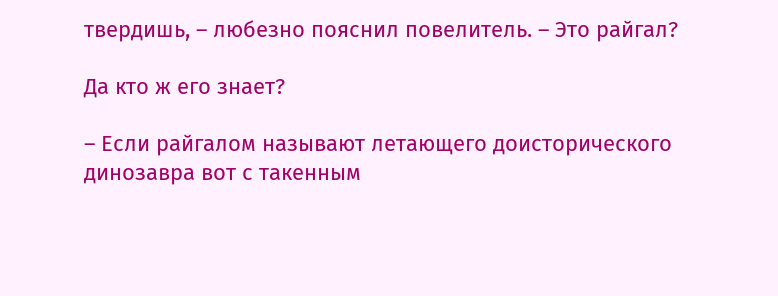твердишь, – любезно пояснил повелитель. – Это райгал?

Да кто ж его знает?

– Если райгалом называют летающего доисторического динозавра вот с такенным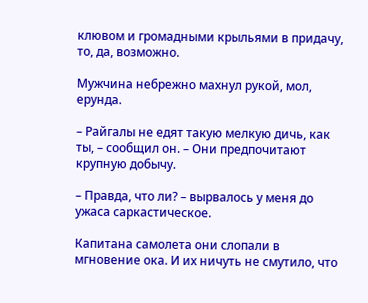клювом и громадными крыльями в придачу, то, да, возможно.

Мужчина небрежно махнул рукой, мол, ерунда.

– Райгалы не едят такую мелкую дичь, как ты, – сообщил он. – Они предпочитают крупную добычу.

– Правда, что ли? – вырвалось у меня до ужаса саркастическое.

Капитана самолета они слопали в мгновение ока. И их ничуть не смутило, что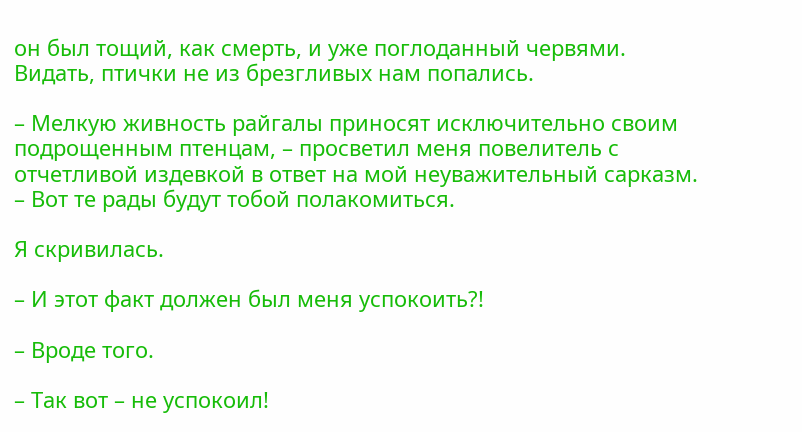он был тощий, как смерть, и уже поглоданный червями. Видать, птички не из брезгливых нам попались.

– Мелкую живность райгалы приносят исключительно своим подрощенным птенцам, – просветил меня повелитель с отчетливой издевкой в ответ на мой неуважительный сарказм. – Вот те рады будут тобой полакомиться.

Я скривилась.

– И этот факт должен был меня успокоить?!

– Вроде того.

– Так вот – не успокоил!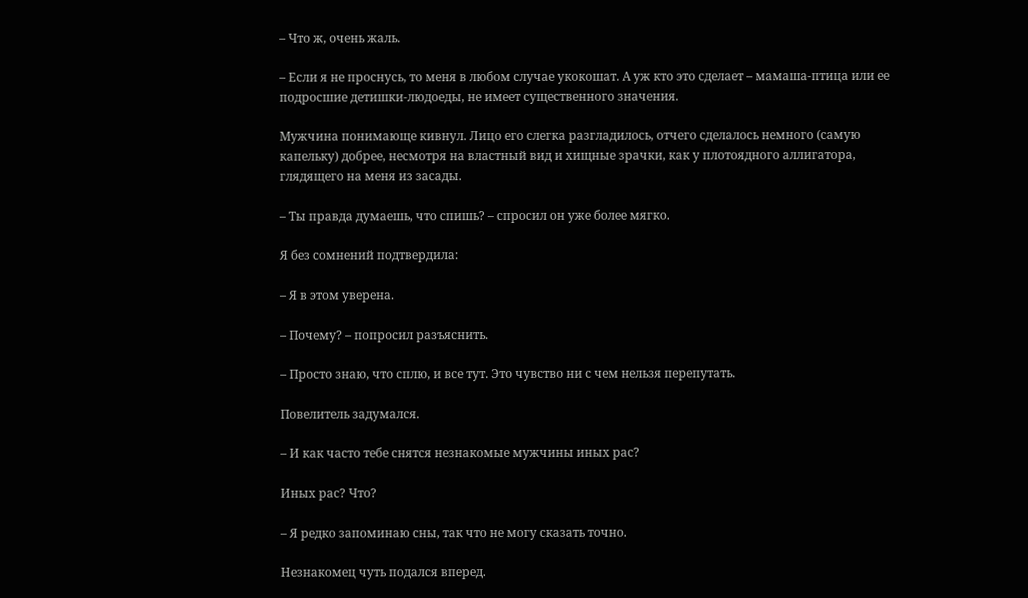– Что ж, очень жаль.

– Если я не проснусь, то меня в любом случае укокошат. А уж кто это сделает – мамаша-птица или ее подросшие детишки-людоеды, не имеет существенного значения.

Мужчина понимающе кивнул. Лицо его слегка разгладилось, отчего сделалось немного (самую капельку) добрее, несмотря на властный вид и хищные зрачки, как у плотоядного аллигатора, глядящего на меня из засады.

– Ты правда думаешь, что спишь? – спросил он уже более мягко.

Я без сомнений подтвердила:

– Я в этом уверена.

– Почему? – попросил разъяснить.

– Просто знаю, что сплю, и все тут. Это чувство ни с чем нельзя перепутать.

Повелитель задумался.

– И как часто тебе снятся незнакомые мужчины иных рас?

Иных рас? Что?

– Я редко запоминаю сны, так что не могу сказать точно.

Незнакомец чуть подался вперед.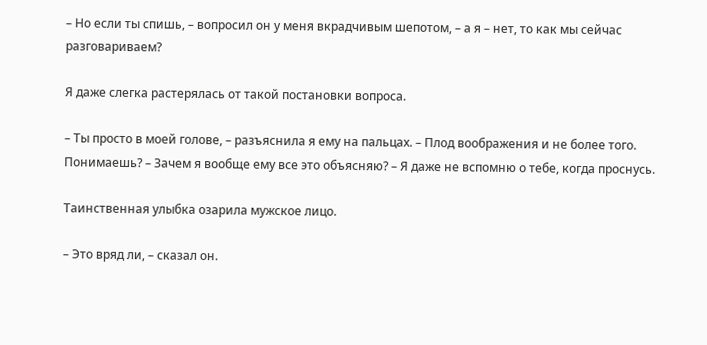– Но если ты спишь, – вопросил он у меня вкрадчивым шепотом, – а я – нет, то как мы сейчас разговариваем?

Я даже слегка растерялась от такой постановки вопроса.

– Ты просто в моей голове, – разъяснила я ему на пальцах. – Плод воображения и не более того. Понимаешь? – Зачем я вообще ему все это объясняю? – Я даже не вспомню о тебе, когда проснусь.

Таинственная улыбка озарила мужское лицо.

– Это вряд ли, – сказал он.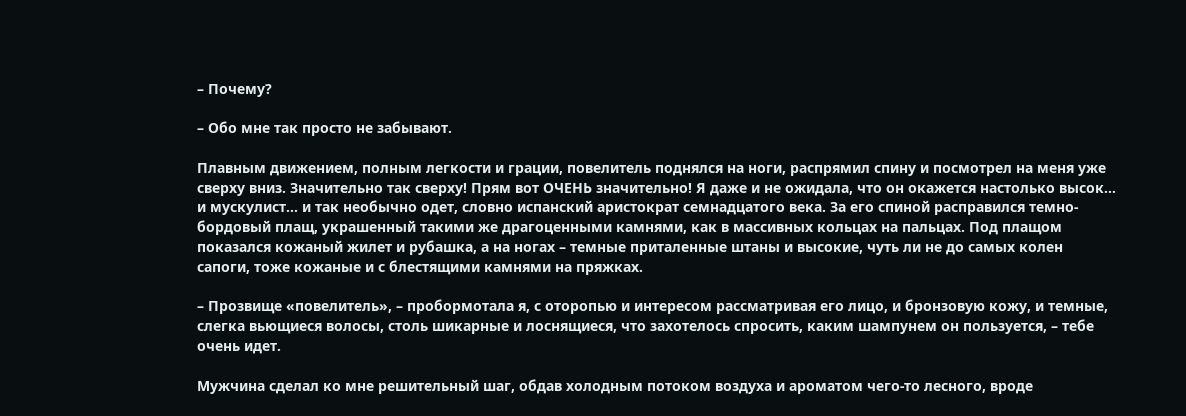– Почему?

– Обо мне так просто не забывают.

Плавным движением, полным легкости и грации, повелитель поднялся на ноги, распрямил спину и посмотрел на меня уже сверху вниз. Значительно так сверху! Прям вот ОЧЕНЬ значительно! Я даже и не ожидала, что он окажется настолько высок… и мускулист… и так необычно одет, словно испанский аристократ семнадцатого века. За его спиной расправился темно-бордовый плащ, украшенный такими же драгоценными камнями, как в массивных кольцах на пальцах. Под плащом показался кожаный жилет и рубашка, а на ногах – темные приталенные штаны и высокие, чуть ли не до самых колен сапоги, тоже кожаные и с блестящими камнями на пряжках.

– Прозвище «повелитель», – пробормотала я, с оторопью и интересом рассматривая его лицо, и бронзовую кожу, и темные, слегка вьющиеся волосы, столь шикарные и лоснящиеся, что захотелось спросить, каким шампунем он пользуется, – тебе очень идет.

Мужчина сделал ко мне решительный шаг, обдав холодным потоком воздуха и ароматом чего-то лесного, вроде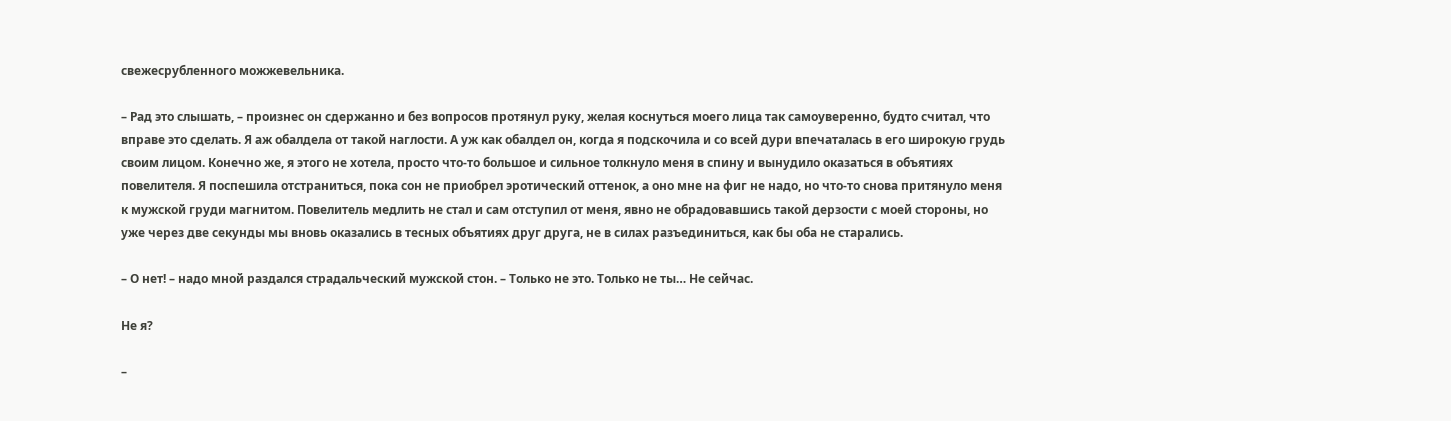свежесрубленного можжевельника.

– Рад это слышать, – произнес он сдержанно и без вопросов протянул руку, желая коснуться моего лица так самоуверенно, будто считал, что вправе это сделать. Я аж обалдела от такой наглости. А уж как обалдел он, когда я подскочила и со всей дури впечаталась в его широкую грудь своим лицом. Конечно же, я этого не хотела, просто что-то большое и сильное толкнуло меня в спину и вынудило оказаться в объятиях повелителя. Я поспешила отстраниться, пока сон не приобрел эротический оттенок, а оно мне на фиг не надо, но что-то снова притянуло меня к мужской груди магнитом. Повелитель медлить не стал и сам отступил от меня, явно не обрадовавшись такой дерзости с моей стороны, но уже через две секунды мы вновь оказались в тесных объятиях друг друга, не в силах разъединиться, как бы оба не старались.

– О нет! – надо мной раздался страдальческий мужской стон. – Только не это. Только не ты… Не сейчас.

Не я?

–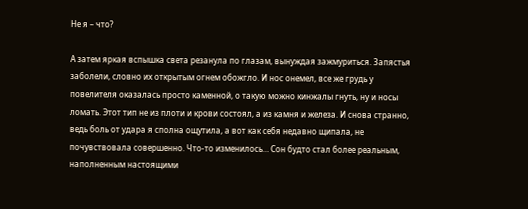Не я – что?

А затем яркая вспышка света резанула по глазам, вынуждая зажмуриться. Запястья заболели, словно их открытым огнем обожгло. И нос онемел, все же грудь у повелителя оказалась просто каменной, о такую можно кинжалы гнуть, ну и носы ломать. Этот тип не из плоти и крови состоял, а из камня и железа. И снова странно, ведь боль от удара я сполна ощутила, а вот как себя недавно щипала, не почувствовала совершенно. Что-то изменилось… Сон будто стал более реальным, наполненным настоящими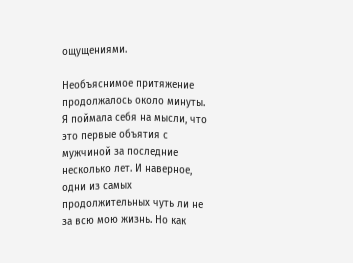ощущениями.

Необъяснимое притяжение продолжалось около минуты. Я поймала себя на мысли, что это первые объятия с мужчиной за последние несколько лет. И наверное, одни из самых продолжительных чуть ли не за всю мою жизнь. Но как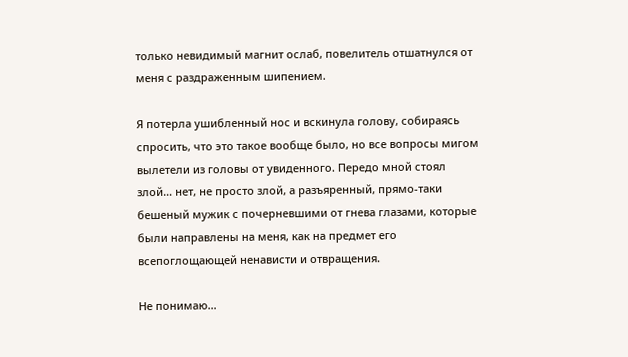только невидимый магнит ослаб, повелитель отшатнулся от меня с раздраженным шипением.

Я потерла ушибленный нос и вскинула голову, собираясь спросить, что это такое вообще было, но все вопросы мигом вылетели из головы от увиденного. Передо мной стоял злой… нет, не просто злой, а разъяренный, прямо-таки бешеный мужик с почерневшими от гнева глазами, которые были направлены на меня, как на предмет его всепоглощающей ненависти и отвращения.

Не понимаю…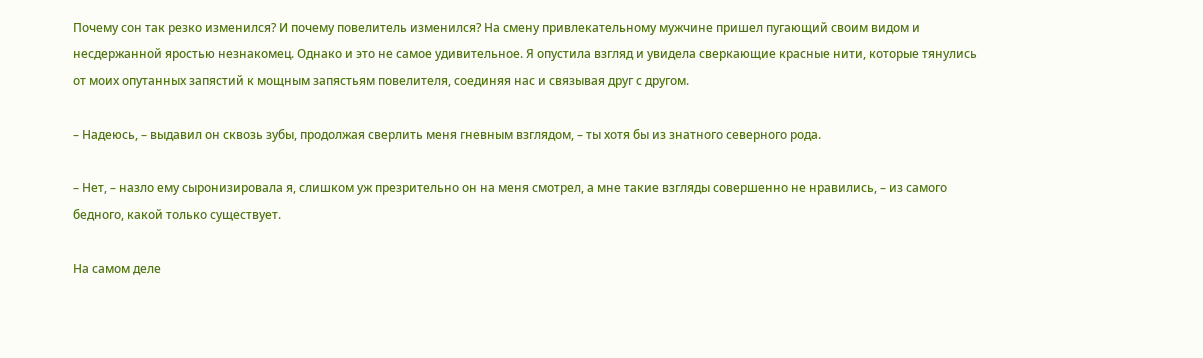Почему сон так резко изменился? И почему повелитель изменился? На смену привлекательному мужчине пришел пугающий своим видом и несдержанной яростью незнакомец. Однако и это не самое удивительное. Я опустила взгляд и увидела сверкающие красные нити, которые тянулись от моих опутанных запястий к мощным запястьям повелителя, соединяя нас и связывая друг с другом.

– Надеюсь, – выдавил он сквозь зубы, продолжая сверлить меня гневным взглядом, – ты хотя бы из знатного северного рода.

– Нет, – назло ему сыронизировала я, слишком уж презрительно он на меня смотрел, а мне такие взгляды совершенно не нравились, – из самого бедного, какой только существует.

На самом деле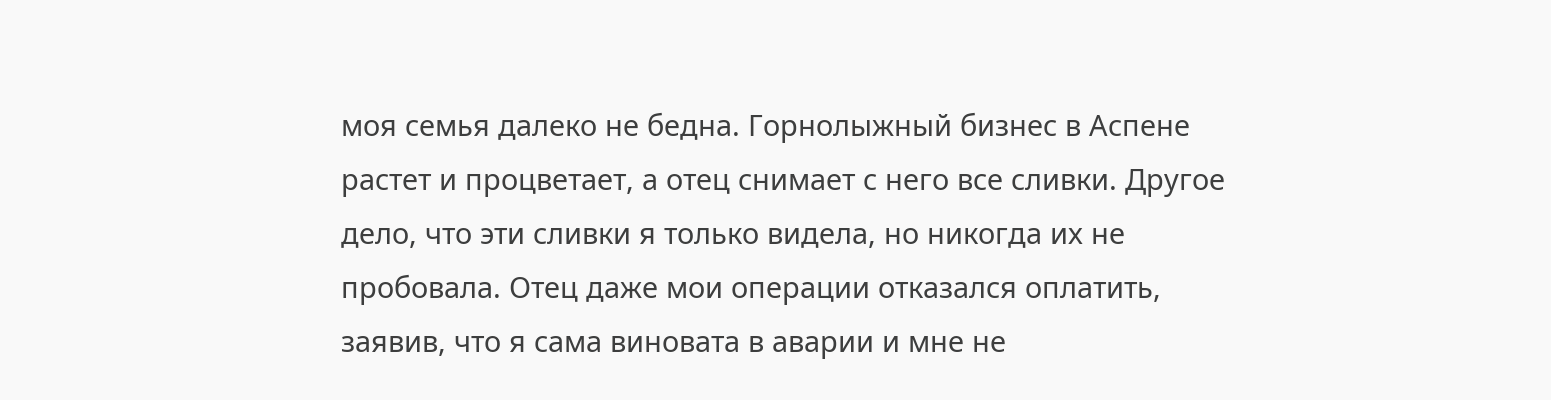моя семья далеко не бедна. Горнолыжный бизнес в Аспене растет и процветает, а отец снимает с него все сливки. Другое дело, что эти сливки я только видела, но никогда их не пробовала. Отец даже мои операции отказался оплатить, заявив, что я сама виновата в аварии и мне не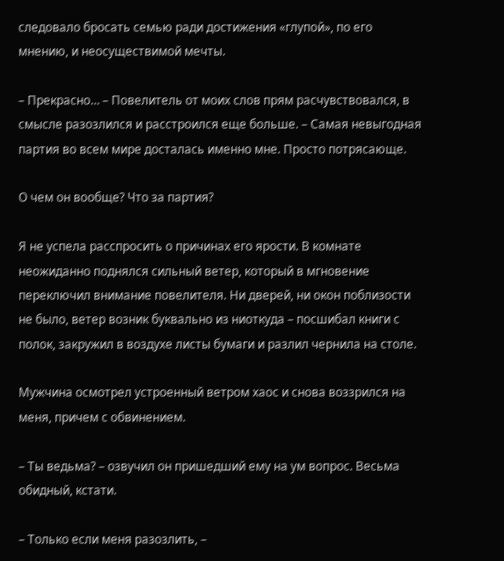следовало бросать семью ради достижения «глупой», по его мнению, и неосуществимой мечты.

– Прекрасно… – Повелитель от моих слов прям расчувствовался, в смысле разозлился и расстроился еще больше. – Самая невыгодная партия во всем мире досталась именно мне. Просто потрясающе.

О чем он вообще? Что за партия?

Я не успела расспросить о причинах его ярости. В комнате неожиданно поднялся сильный ветер, который в мгновение переключил внимание повелителя. Ни дверей, ни окон поблизости не было, ветер возник буквально из ниоткуда – посшибал книги с полок, закружил в воздухе листы бумаги и разлил чернила на столе.

Мужчина осмотрел устроенный ветром хаос и снова воззрился на меня, причем с обвинением.

– Ты ведьма? – озвучил он пришедший ему на ум вопрос. Весьма обидный, кстати.

– Только если меня разозлить, –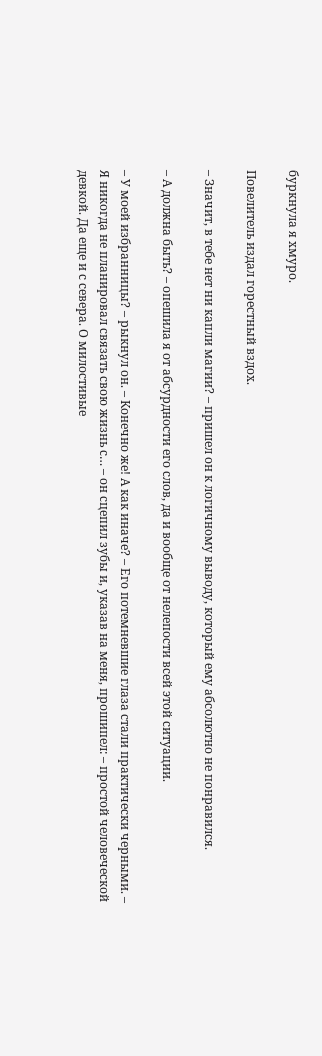буркнула я хмуро.

Повелитель издал горестный вздох.

– Значит, в тебе нет ни капли магии? – пришел он к логичному выводу, который ему абсолютно не понравился.

– А должна быть? – опешила я от абсурдности его слов, да и вообще от нелепости всей этой ситуации.

– У моей избранницы? – рыкнул он. – Конечно же! А как иначе? – Его потемневшие глаза стали практически черными. – Я никогда не планировал связать свою жизнь с… – он сцепил зубы и, указав на меня, прошипел: – простой человеческой девкой. Да еще и с севера. О милостивые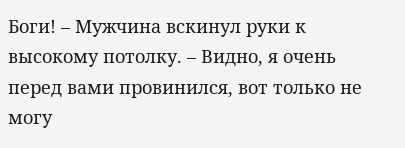Боги! – Мужчина вскинул руки к высокому потолку. – Видно, я очень перед вами провинился, вот только не могу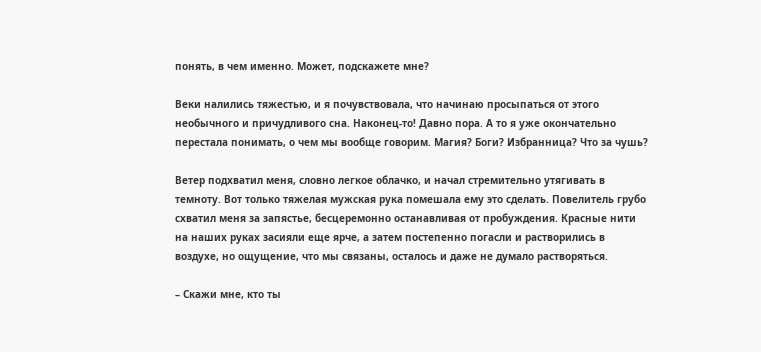понять, в чем именно. Может, подскажете мне?

Веки налились тяжестью, и я почувствовала, что начинаю просыпаться от этого необычного и причудливого сна. Наконец-то! Давно пора. А то я уже окончательно перестала понимать, о чем мы вообще говорим. Магия? Боги? Избранница? Что за чушь?

Ветер подхватил меня, словно легкое облачко, и начал стремительно утягивать в темноту. Вот только тяжелая мужская рука помешала ему это сделать. Повелитель грубо схватил меня за запястье, бесцеремонно останавливая от пробуждения. Красные нити на наших руках засияли еще ярче, а затем постепенно погасли и растворились в воздухе, но ощущение, что мы связаны, осталось и даже не думало растворяться.

– Скажи мне, кто ты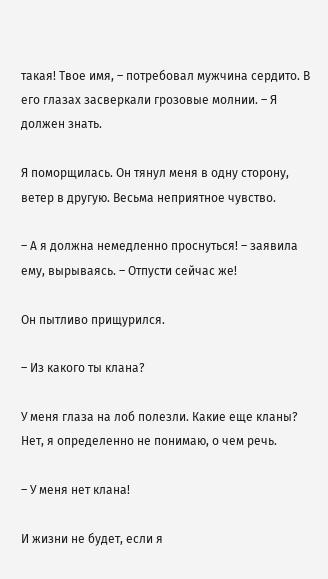такая! Твое имя, – потребовал мужчина сердито. В его глазах засверкали грозовые молнии. – Я должен знать.

Я поморщилась. Он тянул меня в одну сторону, ветер в другую. Весьма неприятное чувство.

– А я должна немедленно проснуться! – заявила ему, вырываясь. – Отпусти сейчас же!

Он пытливо прищурился.

– Из какого ты клана?

У меня глаза на лоб полезли. Какие еще кланы? Нет, я определенно не понимаю, о чем речь.

– У меня нет клана!

И жизни не будет, если я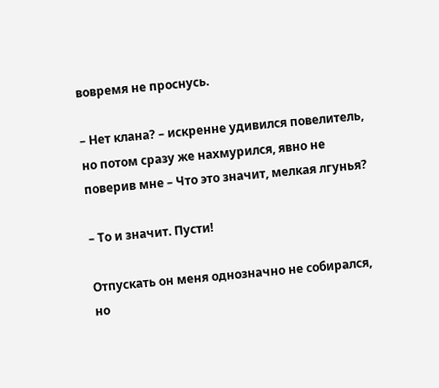вовремя не проснусь.

– Нет клана? – искренне удивился повелитель, но потом сразу же нахмурился, явно не поверив мне – Что это значит, мелкая лгунья?

– То и значит. Пусти!

Отпускать он меня однозначно не собирался, но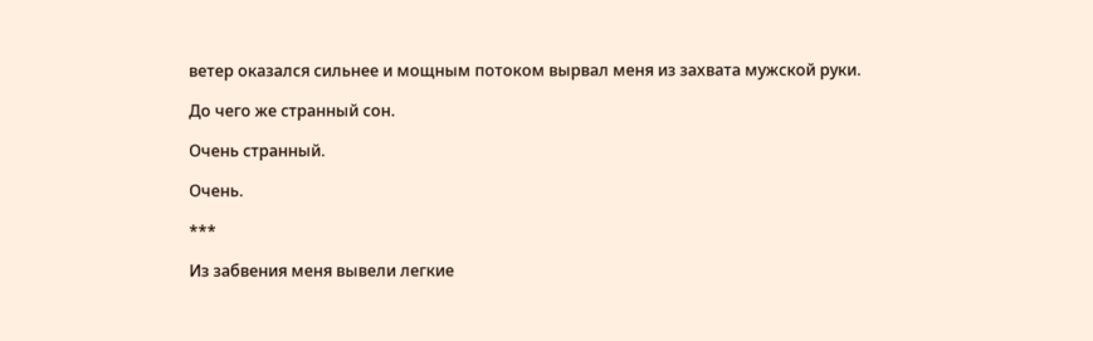ветер оказался сильнее и мощным потоком вырвал меня из захвата мужской руки.

До чего же странный сон.

Очень странный.

Очень.

***

Из забвения меня вывели легкие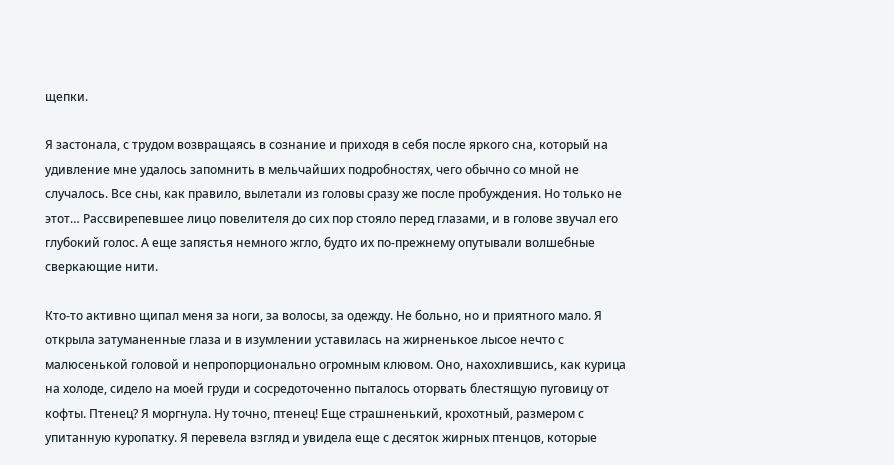щепки.

Я застонала, с трудом возвращаясь в сознание и приходя в себя после яркого сна, который на удивление мне удалось запомнить в мельчайших подробностях, чего обычно со мной не случалось. Все сны, как правило, вылетали из головы сразу же после пробуждения. Но только не этот… Рассвирепевшее лицо повелителя до сих пор стояло перед глазами, и в голове звучал его глубокий голос. А еще запястья немного жгло, будто их по-прежнему опутывали волшебные сверкающие нити.

Кто-то активно щипал меня за ноги, за волосы, за одежду. Не больно, но и приятного мало. Я открыла затуманенные глаза и в изумлении уставилась на жирненькое лысое нечто с малюсенькой головой и непропорционально огромным клювом. Оно, нахохлившись, как курица на холоде, сидело на моей груди и сосредоточенно пыталось оторвать блестящую пуговицу от кофты. Птенец? Я моргнула. Ну точно, птенец! Еще страшненький, крохотный, размером с упитанную куропатку. Я перевела взгляд и увидела еще с десяток жирных птенцов, которые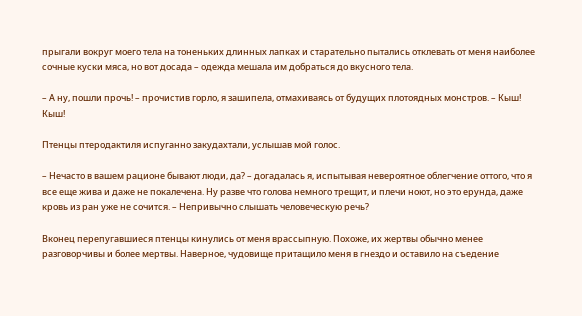прыгали вокруг моего тела на тоненьких длинных лапках и старательно пытались отклевать от меня наиболее сочные куски мяса, но вот досада – одежда мешала им добраться до вкусного тела.

– А ну, пошли прочь! – прочистив горло, я зашипела, отмахиваясь от будущих плотоядных монстров. – Кыш! Кыш!

Птенцы птеродактиля испуганно закудахтали, услышав мой голос.

– Нечасто в вашем рационе бывают люди, да? – догадалась я, испытывая невероятное облегчение оттого, что я все еще жива и даже не покалечена. Ну разве что голова немного трещит, и плечи ноют, но это ерунда, даже кровь из ран уже не сочится. – Непривычно слышать человеческую речь?

Вконец перепугавшиеся птенцы кинулись от меня врассыпную. Похоже, их жертвы обычно менее разговорчивы и более мертвы. Наверное, чудовище притащило меня в гнездо и оставило на съедение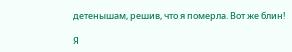детенышам, решив, что я померла. Вот же блин!

Я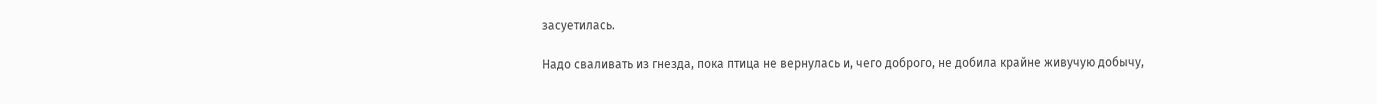засуетилась.

Надо сваливать из гнезда, пока птица не вернулась и, чего доброго, не добила крайне живучую добычу,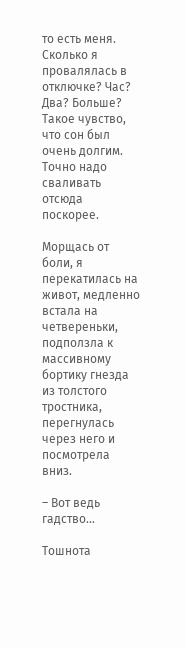то есть меня. Сколько я провалялась в отключке? Час? Два? Больше? Такое чувство, что сон был очень долгим. Точно надо сваливать отсюда поскорее.

Морщась от боли, я перекатилась на живот, медленно встала на четвереньки, подползла к массивному бортику гнезда из толстого тростника, перегнулась через него и посмотрела вниз.

– Вот ведь гадство…

Тошнота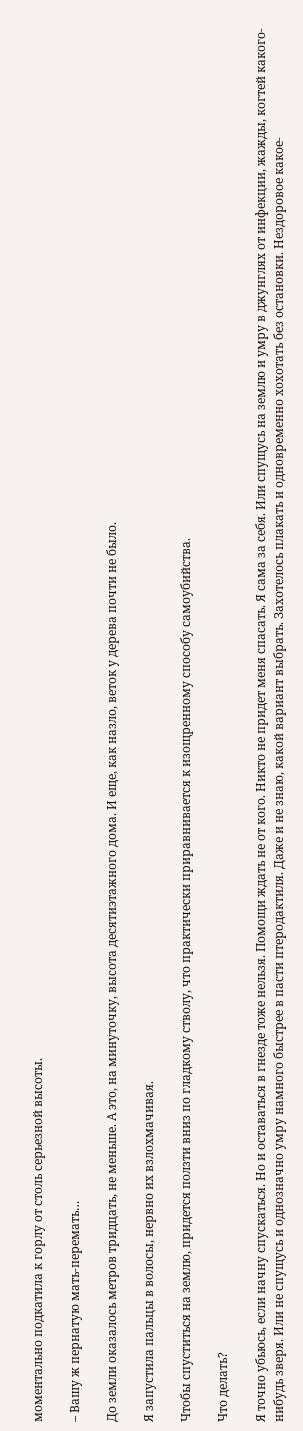моментально подкатила к горлу от столь серьезной высоты.

– Вашу ж пернатую мать-перемать…

До земли оказалось метров тридцать, не меньше. А это, на минуточку, высота десятиэтажного дома. И еще, как назло, веток у дерева почти не было.

Я запустила пальцы в волосы, нервно их взлохмачивая.

Чтобы спуститься на землю, придется ползти вниз по гладкому стволу, что практически приравнивается к изощренному способу самоубийства.

Что делать?

Я точно убьюсь, если начну спускаться. Но и оставаться в гнезде тоже нельзя. Помощи ждать не от кого. Никто не придет меня спасать. Я сама за себя. Или спущусь на землю и умру в джунглях от инфекции, жажды, когтей какого-нибудь зверя. Или не спущусь и однозначно умру намного быстрее в пасти птеродактиля. Даже и не знаю, какой вариант выбрать. Захотелось плакать и одновременно хохотать без остановки. Нездоровое какое-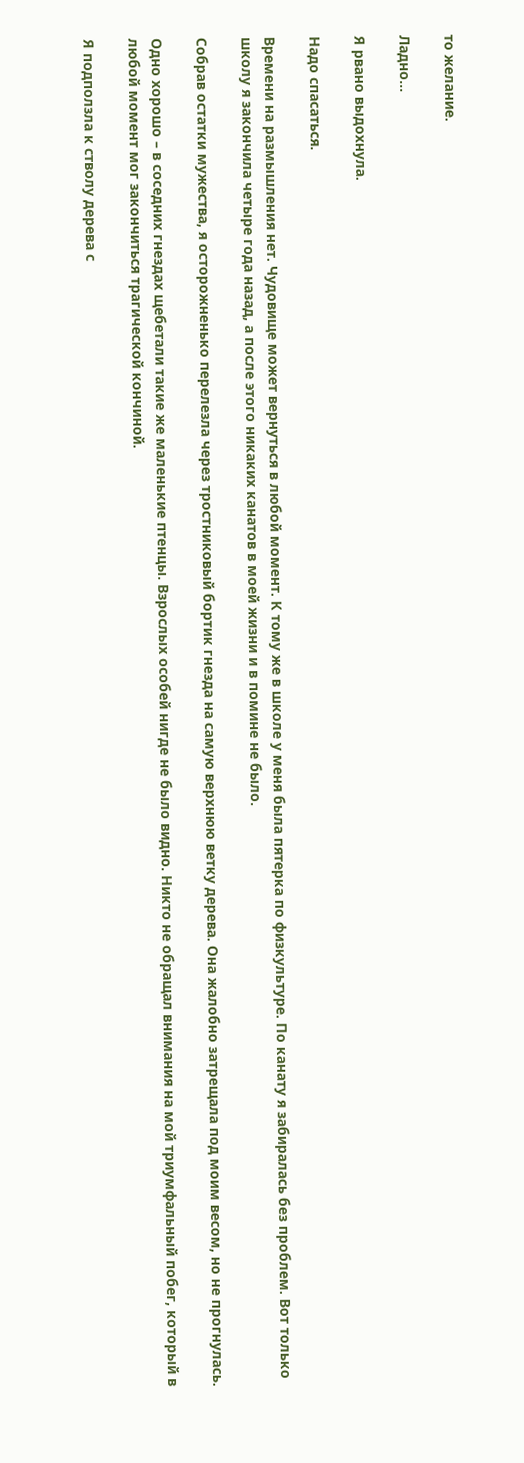то желание.

Ладно…

Я рвано выдохнула.

Надо спасаться.

Времени на размышления нет. Чудовище может вернуться в любой момент. К тому же в школе у меня была пятерка по физкультуре. По канату я забиралась без проблем. Вот только школу я закончила четыре года назад, а после этого никаких канатов в моей жизни и в помине не было.

Собрав остатки мужества, я осторожненько перелезла через тростниковый бортик гнезда на самую верхнюю ветку дерева. Она жалобно затрещала под моим весом, но не прогнулась.

Одно хорошо – в соседних гнездах щебетали такие же маленькие птенцы. Взрослых особей нигде не было видно. Никто не обращал внимания на мой триумфальный побег, который в любой момент мог закончиться трагической кончиной.

Я подползла к стволу дерева с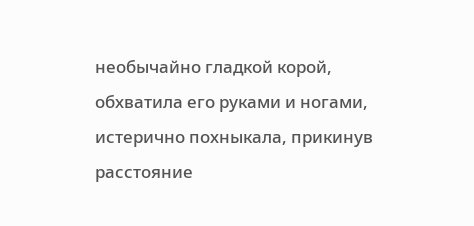необычайно гладкой корой, обхватила его руками и ногами, истерично похныкала, прикинув расстояние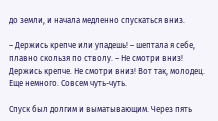до земли, и начала медленно спускаться вниз.

– Держись крепче или упадешь! – шептала я себе, плавно скользя по стволу. – Не смотри вниз! Держись крепче. Не смотри вниз! Вот так, молодец. Еще немного. Совсем чуть-чуть.

Спуск был долгим и выматывающим. Через пять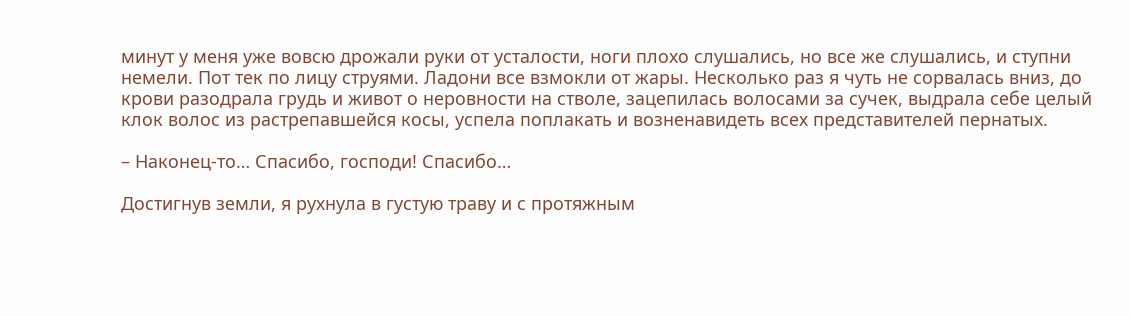минут у меня уже вовсю дрожали руки от усталости, ноги плохо слушались, но все же слушались, и ступни немели. Пот тек по лицу струями. Ладони все взмокли от жары. Несколько раз я чуть не сорвалась вниз, до крови разодрала грудь и живот о неровности на стволе, зацепилась волосами за сучек, выдрала себе целый клок волос из растрепавшейся косы, успела поплакать и возненавидеть всех представителей пернатых.

– Наконец-то… Спасибо, господи! Спасибо…

Достигнув земли, я рухнула в густую траву и с протяжным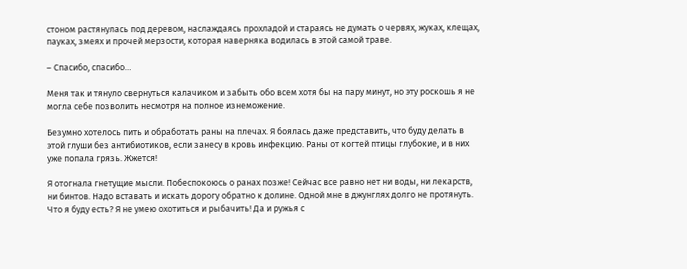стоном растянулась под деревом, наслаждаясь прохладой и стараясь не думать о червях, жуках, клещах, пауках, змеях и прочей мерзости, которая наверняка водилась в этой самой траве.

– Спасибо, спасибо…

Меня так и тянуло свернуться калачиком и забыть обо всем хотя бы на пару минут, но эту роскошь я не могла себе позволить несмотря на полное изнеможение.

Безумно хотелось пить и обработать раны на плечах. Я боялась даже представить, что буду делать в этой глуши без антибиотиков, если занесу в кровь инфекцию. Раны от когтей птицы глубокие, и в них уже попала грязь. Жжется!

Я отогнала гнетущие мысли. Побеспокоюсь о ранах позже! Сейчас все равно нет ни воды, ни лекарств, ни бинтов. Надо вставать и искать дорогу обратно к долине. Одной мне в джунглях долго не протянуть. Что я буду есть? Я не умею охотиться и рыбачить! Да и ружья с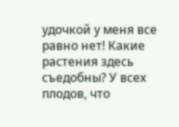удочкой у меня все равно нет! Какие растения здесь съедобны? У всех плодов, что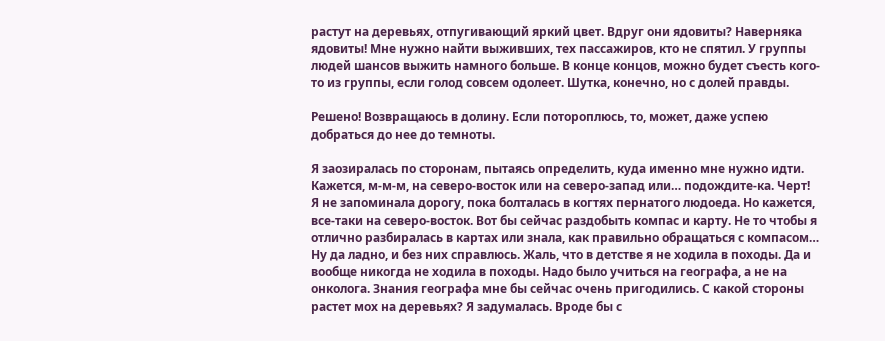растут на деревьях, отпугивающий яркий цвет. Вдруг они ядовиты? Наверняка ядовиты! Мне нужно найти выживших, тех пассажиров, кто не спятил. У группы людей шансов выжить намного больше. В конце концов, можно будет съесть кого-то из группы, если голод совсем одолеет. Шутка, конечно, но с долей правды.

Решено! Возвращаюсь в долину. Если потороплюсь, то, может, даже успею добраться до нее до темноты.

Я заозиралась по сторонам, пытаясь определить, куда именно мне нужно идти. Кажется, м-м-м, на северо-восток или на северо-запад или… подождите-ка. Черт! Я не запоминала дорогу, пока болталась в когтях пернатого людоеда. Но кажется, все-таки на северо-восток. Вот бы сейчас раздобыть компас и карту. Не то чтобы я отлично разбиралась в картах или знала, как правильно обращаться с компасом… Ну да ладно, и без них справлюсь. Жаль, что в детстве я не ходила в походы. Да и вообще никогда не ходила в походы. Надо было учиться на географа, а не на онколога. Знания географа мне бы сейчас очень пригодились. С какой стороны растет мох на деревьях? Я задумалась. Вроде бы с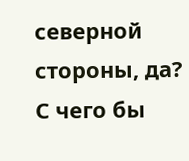северной стороны, да? С чего бы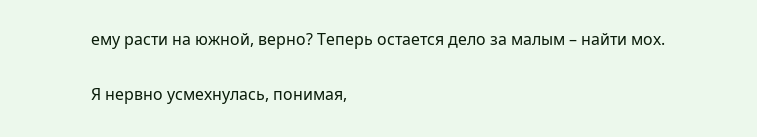ему расти на южной, верно? Теперь остается дело за малым – найти мох.

Я нервно усмехнулась, понимая,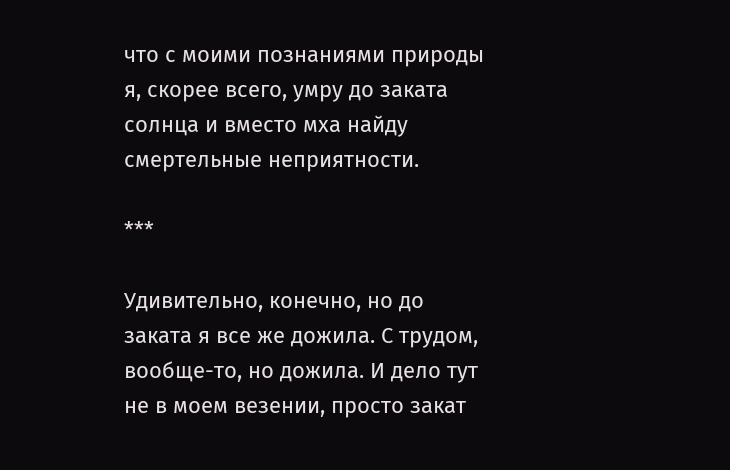что с моими познаниями природы я, скорее всего, умру до заката солнца и вместо мха найду смертельные неприятности.

***

Удивительно, конечно, но до заката я все же дожила. С трудом, вообще-то, но дожила. И дело тут не в моем везении, просто закат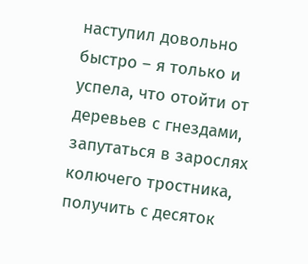наступил довольно быстро – я только и успела, что отойти от деревьев с гнездами, запутаться в зарослях колючего тростника, получить с десяток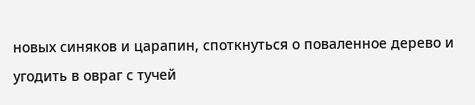новых синяков и царапин, споткнуться о поваленное дерево и угодить в овраг с тучей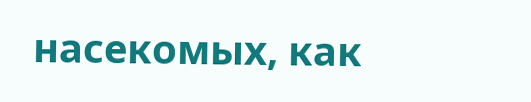насекомых, как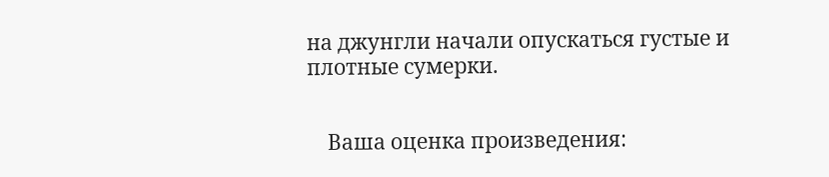на джунгли начали опускаться густые и плотные сумерки.


    Ваша оценка произведения: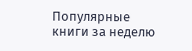Популярные книги за неделю